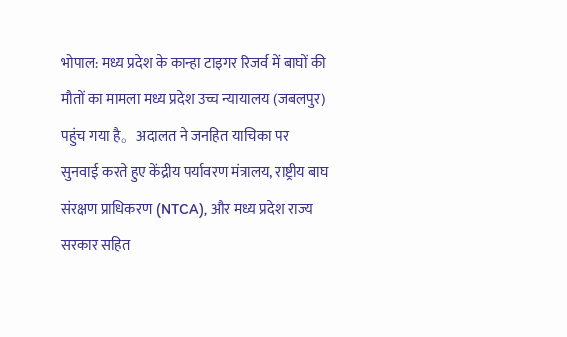भोपाल: मध्य प्रदेश के कान्हा टाइगर रिजर्व में बाघों की मौतों का मामला मध्य प्रदेश उच्च न्यायालय (जबलपुर) पहुंच गया है。अदालत ने जनहित याचिका पर सुनवाई करते हुए केंद्रीय पर्यावरण मंत्रालय, राष्ट्रीय बाघ संरक्षण प्राधिकरण (NTCA), और मध्य प्रदेश राज्य सरकार सहित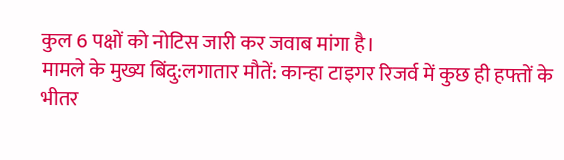कुल 6 पक्षों को नोटिस जारी कर जवाब मांगा है।
मामले के मुख्य बिंदु:लगातार मौतें: कान्हा टाइगर रिजर्व में कुछ ही हफ्तों के भीतर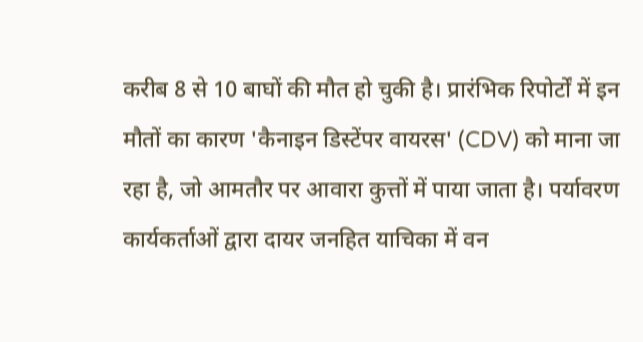करीब 8 से 10 बाघों की मौत हो चुकी है। प्रारंभिक रिपोर्टों में इन मौतों का कारण 'कैनाइन डिस्टेंपर वायरस' (CDV) को माना जा रहा है, जो आमतौर पर आवारा कुत्तों में पाया जाता है। पर्यावरण कार्यकर्ताओं द्वारा दायर जनहित याचिका में वन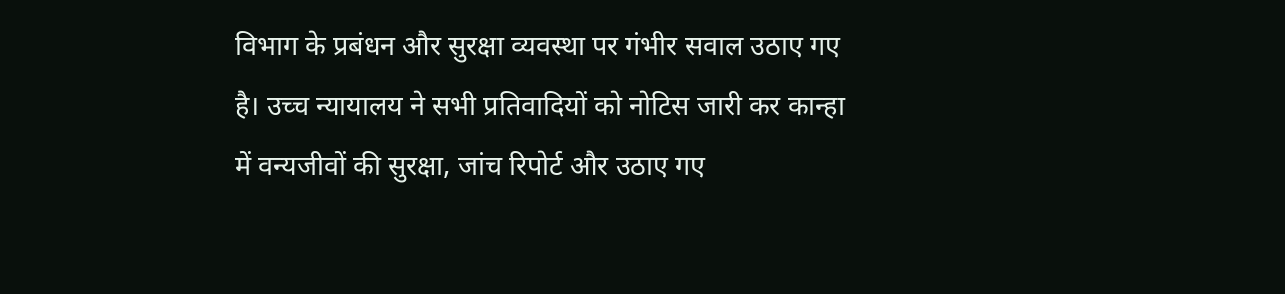विभाग के प्रबंधन और सुरक्षा व्यवस्था पर गंभीर सवाल उठाए गए है। उच्च न्यायालय ने सभी प्रतिवादियों को नोटिस जारी कर कान्हा में वन्यजीवों की सुरक्षा, जांच रिपोर्ट और उठाए गए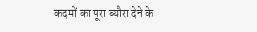कदमों का पूरा ब्यौरा देने के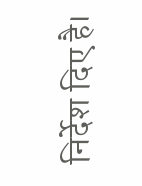निर्देश दिए है।